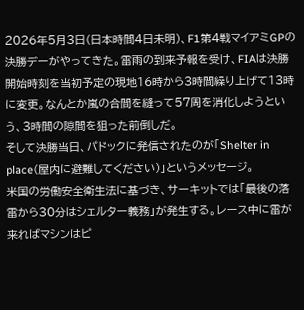2026年5月3日(日本時間4日未明)、F1第4戦マイアミGPの決勝デーがやってきた。雷雨の到来予報を受け、FIAは決勝開始時刻を当初予定の現地16時から3時間繰り上げて13時に変更。なんとか嵐の合間を縫って57周を消化しようという、3時間の隙間を狙った前倒しだ。
そして決勝当日、パドックに発信されたのが「Shelter in place(屋内に避難してください)」というメッセージ。
米国の労働安全衛生法に基づき、サーキットでは「最後の落雷から30分はシェルター義務」が発生する。レース中に雷が来ればマシンはピ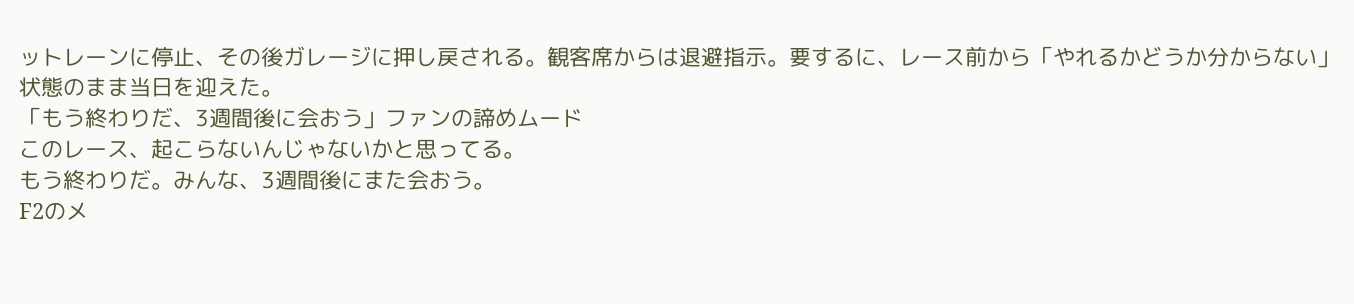ットレーンに停止、その後ガレージに押し戻される。観客席からは退避指示。要するに、レース前から「やれるかどうか分からない」状態のまま当日を迎えた。
「もう終わりだ、3週間後に会おう」ファンの諦めムード
このレース、起こらないんじゃないかと思ってる。
もう終わりだ。みんな、3週間後にまた会おう。
F2のメ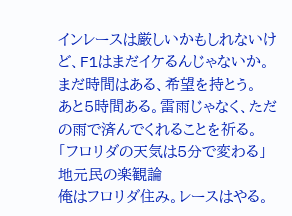インレースは厳しいかもしれないけど、F1はまだイケるんじゃないか。
まだ時間はある、希望を持とう。
あと5時間ある。雷雨じゃなく、ただの雨で済んでくれることを祈る。
「フロリダの天気は5分で変わる」地元民の楽観論
俺はフロリダ住み。レースはやる。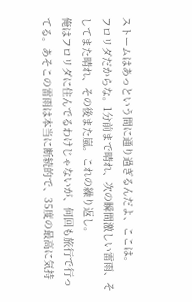ストームはあっという間に通り過ぎるんだよ、ここは。
フロリダだからな。1分前まで晴れ、次の瞬間激しい雷雨、そしてまた晴れ、その後また嵐。これの繰り返し。
俺はフロリダに住んでるわけじゃないが、何回も旅行で行ってる。あそこの雷雨は本当に断続的で、35度の最高に気持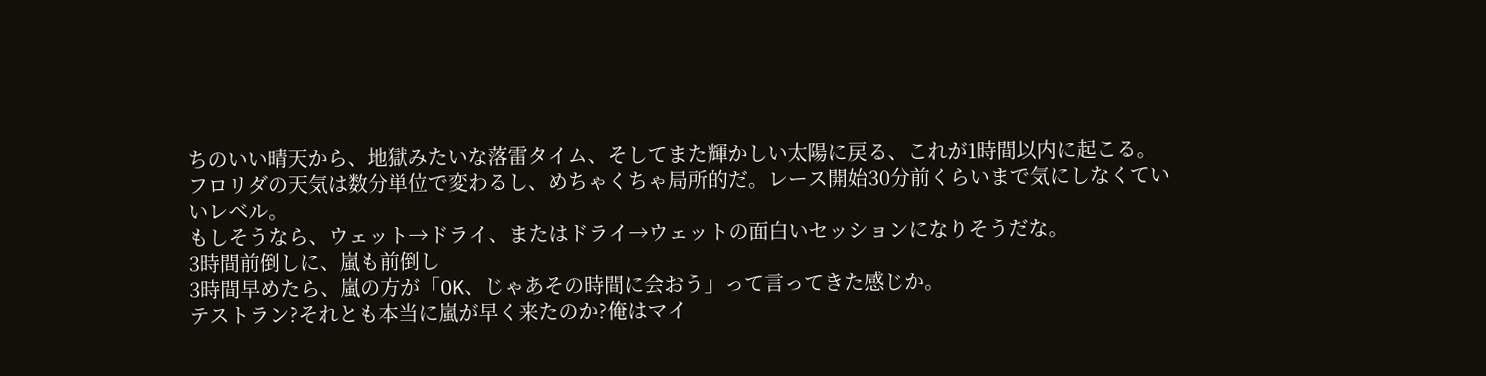ちのいい晴天から、地獄みたいな落雷タイム、そしてまた輝かしい太陽に戻る、これが1時間以内に起こる。
フロリダの天気は数分単位で変わるし、めちゃくちゃ局所的だ。レース開始30分前くらいまで気にしなくていいレベル。
もしそうなら、ウェット→ドライ、またはドライ→ウェットの面白いセッションになりそうだな。
3時間前倒しに、嵐も前倒し
3時間早めたら、嵐の方が「OK、じゃあその時間に会おう」って言ってきた感じか。
テストラン?それとも本当に嵐が早く来たのか?俺はマイ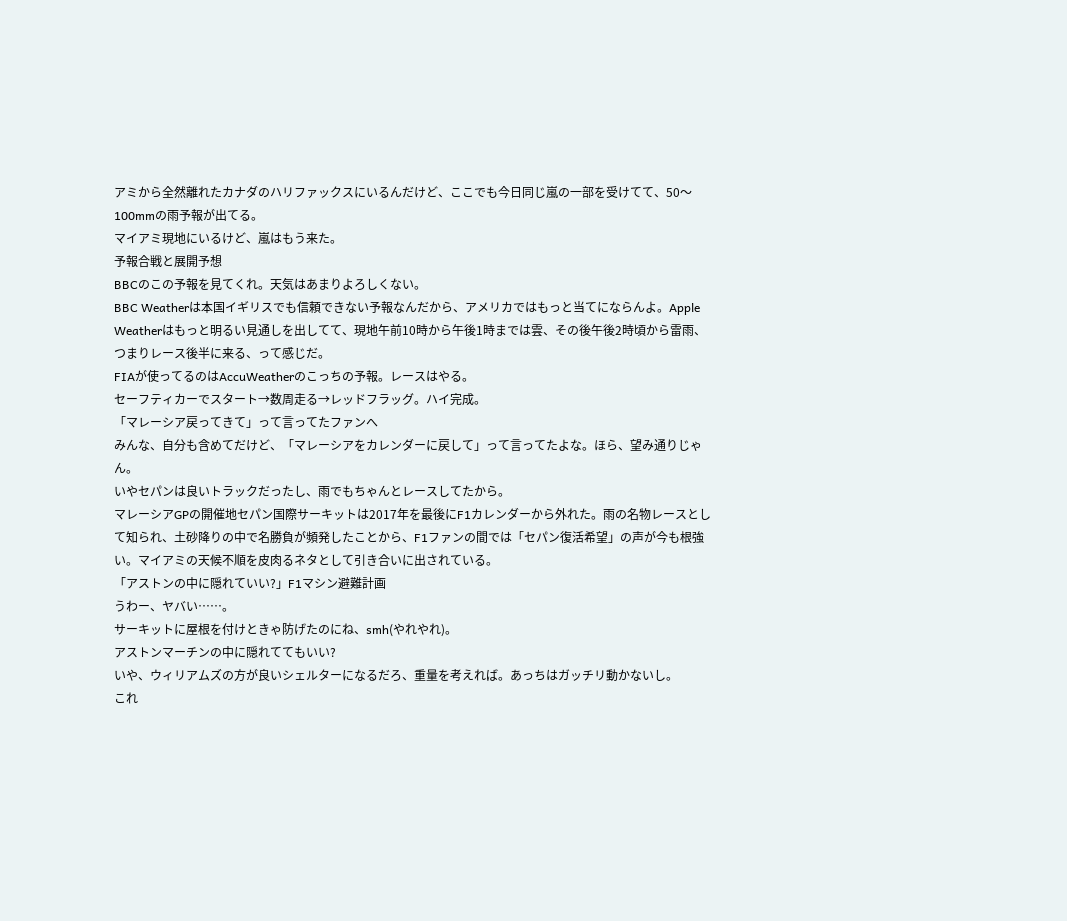アミから全然離れたカナダのハリファックスにいるんだけど、ここでも今日同じ嵐の一部を受けてて、50〜100mmの雨予報が出てる。
マイアミ現地にいるけど、嵐はもう来た。
予報合戦と展開予想
BBCのこの予報を見てくれ。天気はあまりよろしくない。
BBC Weatherは本国イギリスでも信頼できない予報なんだから、アメリカではもっと当てにならんよ。Apple Weatherはもっと明るい見通しを出してて、現地午前10時から午後1時までは雲、その後午後2時頃から雷雨、つまりレース後半に来る、って感じだ。
FIAが使ってるのはAccuWeatherのこっちの予報。レースはやる。
セーフティカーでスタート→数周走る→レッドフラッグ。ハイ完成。
「マレーシア戻ってきて」って言ってたファンへ
みんな、自分も含めてだけど、「マレーシアをカレンダーに戻して」って言ってたよな。ほら、望み通りじゃん。
いやセパンは良いトラックだったし、雨でもちゃんとレースしてたから。
マレーシアGPの開催地セパン国際サーキットは2017年を最後にF1カレンダーから外れた。雨の名物レースとして知られ、土砂降りの中で名勝負が頻発したことから、F1ファンの間では「セパン復活希望」の声が今も根強い。マイアミの天候不順を皮肉るネタとして引き合いに出されている。
「アストンの中に隠れていい?」F1マシン避難計画
うわー、ヤバい……。
サーキットに屋根を付けときゃ防げたのにね、smh(やれやれ)。
アストンマーチンの中に隠れててもいい?
いや、ウィリアムズの方が良いシェルターになるだろ、重量を考えれば。あっちはガッチリ動かないし。
これ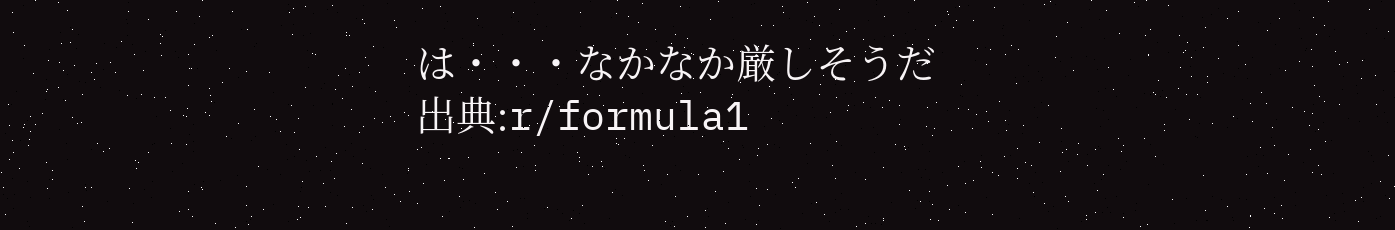は・・・なかなか厳しそうだ
出典:r/formula1